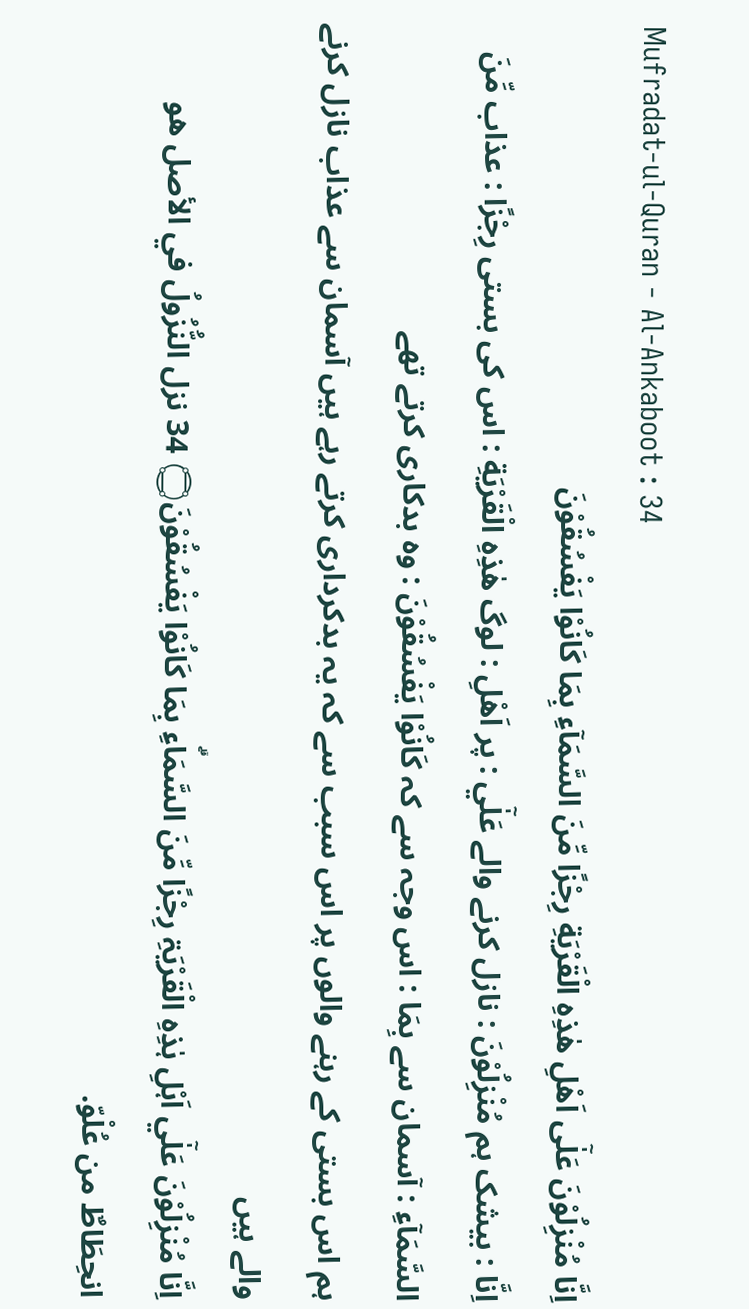Mufradat-ul-Quran - Al-Ankaboot : 34
اِنَّا مُنْزِلُوْنَ عَلٰۤى اَهْلِ هٰذِهِ الْقَرْیَةِ رِجْزًا مِّنَ السَّمَآءِ بِمَا كَانُوْا یَفْسُقُوْنَ
اِنَّا : بیشک ہم مُنْزِلُوْنَ : نازل کرنے والے عَلٰٓي : پر اَهْلِ : لوگ هٰذِهِ الْقَرْيَةِ : اس کی بستی رِجْزًا : عذاب مِّنَ السَّمَآءِ : آسمان سے بِمَا : اس وجہ سے کہ كَانُوْا يَفْسُقُوْنَ : وہ بدکاری کرتے تھے
ہم اس بستی کے رہنے والوں پر اس سبب سے کہ یہ بدکرداری کرتے رہے ہیں آسمان سے عذاب نازل کرنے والے ہیں
اِنَّا مُنْزِلُوْنَ عَلٰٓي اَہْلِ ہٰذِہِ الْقَرْيَۃِ رِجْزًا مِّنَ السَّمَاۗءِ بِمَا كَانُوْا يَفْسُقُوْنَ۝ 34 نزل النُّزُولُ في الأصل هو انحِطَاطٌ من عُلْوّ.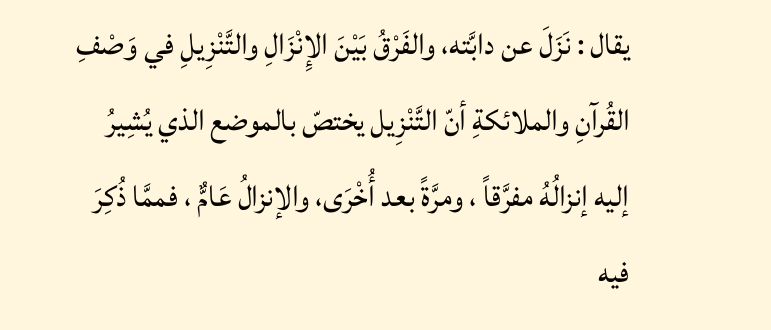يقال : نَزَلَ عن دابَّته، والفَرْقُ بَيْنَ الإِنْزَالِ والتَّنْزِيلِ في وَصْفِ القُرآنِ والملائكةِ أنّ التَّنْزِيل يختصّ بالموضع الذي يُشِيرُ إليه إنزالُهُ مفرَّقاً ، ومرَّةً بعد أُخْرَى، والإنزالُ عَامٌّ ، فممَّا ذُكِرَ فيه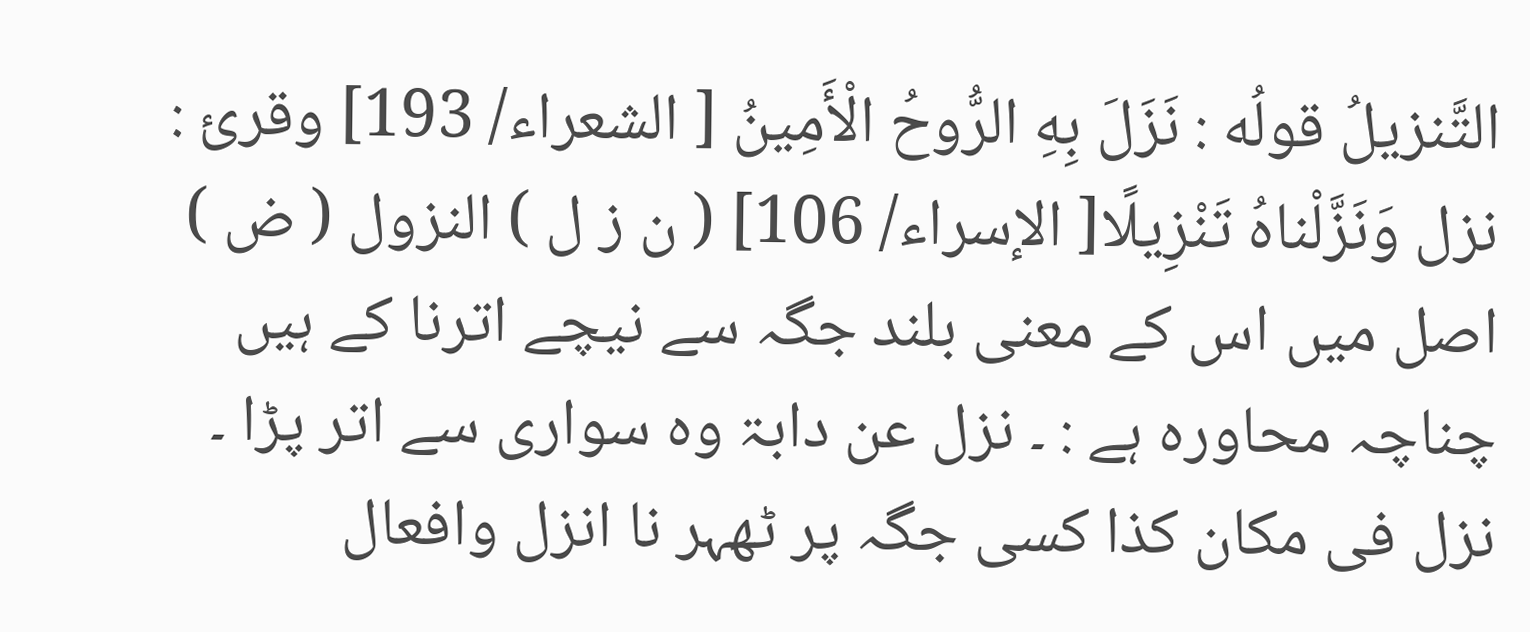التَّنزیلُ قولُه : نَزَلَ بِهِ الرُّوحُ الْأَمِينُ [ الشعراء/ 193] وقرئ : نزل وَنَزَّلْناهُ تَنْزِيلًا[ الإسراء/ 106] ( ن ز ل ) النزول ( ض ) اصل میں اس کے معنی بلند جگہ سے نیچے اترنا کے ہیں چناچہ محاورہ ہے : ۔ نزل عن دابۃ وہ سواری سے اتر پڑا ۔ نزل فی مکان کذا کسی جگہ پر ٹھہر نا انزل وافعال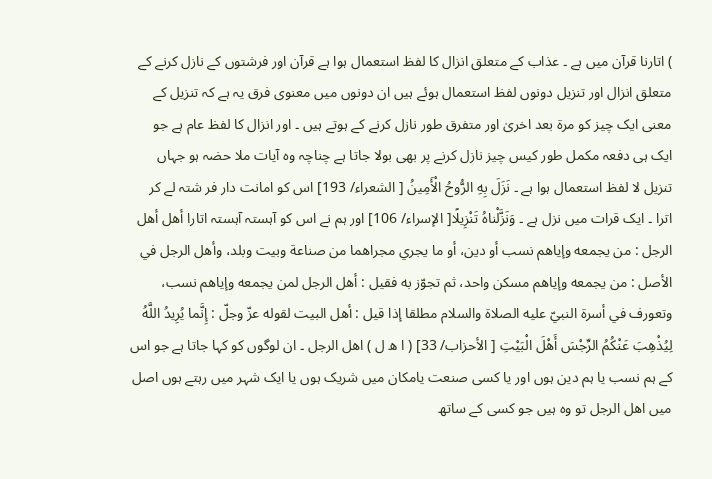) اتارنا قرآن میں ہے ۔ عذاب کے متعلق انزال کا لفظ استعمال ہوا ہے قرآن اور فرشتوں کے نازل کرنے کے متعلق انزال اور تنزیل دونوں لفظ استعمال ہوئے ہیں ان دونوں میں معنوی فرق یہ ہے کہ تنزیل کے معنی ایک چیز کو مرۃ بعد اخریٰ اور متفرق طور نازل کرنے کے ہوتے ہیں ۔ اور انزال کا لفظ عام ہے جو ایک ہی دفعہ مکمل طور کیس چیز نازل کرنے پر بھی بولا جاتا ہے چناچہ وہ آیات ملا حضہ ہو جہاں تنزیل لا لفظ استعمال ہوا ہے ۔ نَزَلَ بِهِ الرُّوحُ الْأَمِينُ [ الشعراء/ 193] اس کو امانت دار فر شتہ لے کر اترا ۔ ایک قرات میں نزل ہے ۔ وَنَزَّلْناهُ تَنْزِيلًا[ الإسراء/ 106] اور ہم نے اس کو آہستہ آہستہ اتارا أهل أهل الرجل : من يجمعه وإياهم نسب أو دين، أو ما يجري مجراهما من صناعة وبیت وبلد، وأهل الرجل في الأصل : من يجمعه وإياهم مسکن واحد، ثم تجوّز به فقیل : أهل الرجل لمن يجمعه وإياهم نسب، وتعورف في أسرة النبيّ عليه الصلاة والسلام مطلقا إذا قيل : أهل البیت لقوله عزّ وجلّ : إِنَّما يُرِيدُ اللَّهُ لِيُذْهِبَ عَنْكُمُ الرِّجْسَ أَهْلَ الْبَيْتِ [ الأحزاب/ 33] ( ا ھ ل ) اھل الرجل ۔ ان لوگوں کو کہا جاتا ہے جو اس کے ہم نسب یا ہم دین ہوں اور یا کسی صنعت یامکان میں شریک ہوں یا ایک شہر میں رہتے ہوں اصل میں اھل الرجل تو وہ ہیں جو کسی کے ساتھ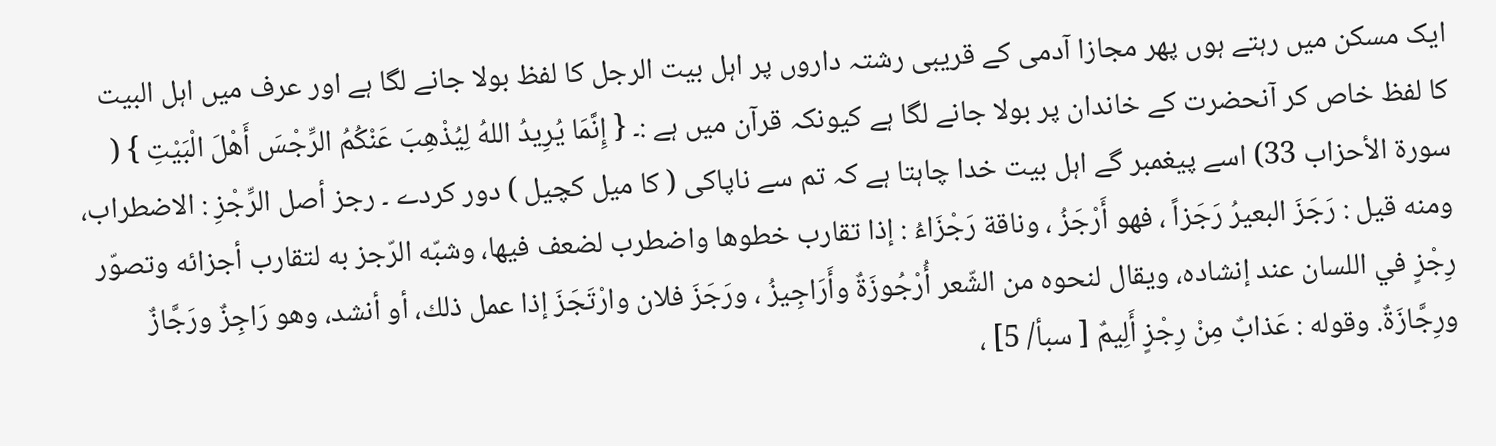ایک مسکن میں رہتے ہوں پھر مجازا آدمی کے قریبی رشتہ داروں پر اہل بیت الرجل کا لفظ بولا جانے لگا ہے اور عرف میں اہل البیت کا لفظ خاص کر آنحضرت کے خاندان پر بولا جانے لگا ہے کیونکہ قرآن میں ہے :۔ { إِنَّمَا يُرِيدُ اللهُ لِيُذْهِبَ عَنْكُمُ الرِّجْسَ أَهْلَ الْبَيْتِ } ( سورة الأحزاب 33) اسے پیغمبر گے اہل بیت خدا چاہتا ہے کہ تم سے ناپاکی ( کا میل کچیل ) دور کردے ۔ رجز أصل الرِّجْزِ : الاضطراب، ومنه قيل : رَجَزَ البعیرُ رَجَزاً ، فهو أَرْجَزُ ، وناقة رَجْزَاءُ : إذا تقارب خطوها واضطرب لضعف فيها، وشبّه الرّجز به لتقارب أجزائه وتصوّر رِجْزٍ في اللسان عند إنشاده، ويقال لنحوه من الشّعر أُرْجُوزَةٌ وأَرَاجِيزُ ، ورَجَزَ فلان وارْتَجَزَ إذا عمل ذلك، أو أنشد، وهو رَاجِزٌ ورَجَّازٌ ورِجَّازَةٌ. وقوله : عَذابٌ مِنْ رِجْزٍ أَلِيمٌ [ سبأ/ 5] ،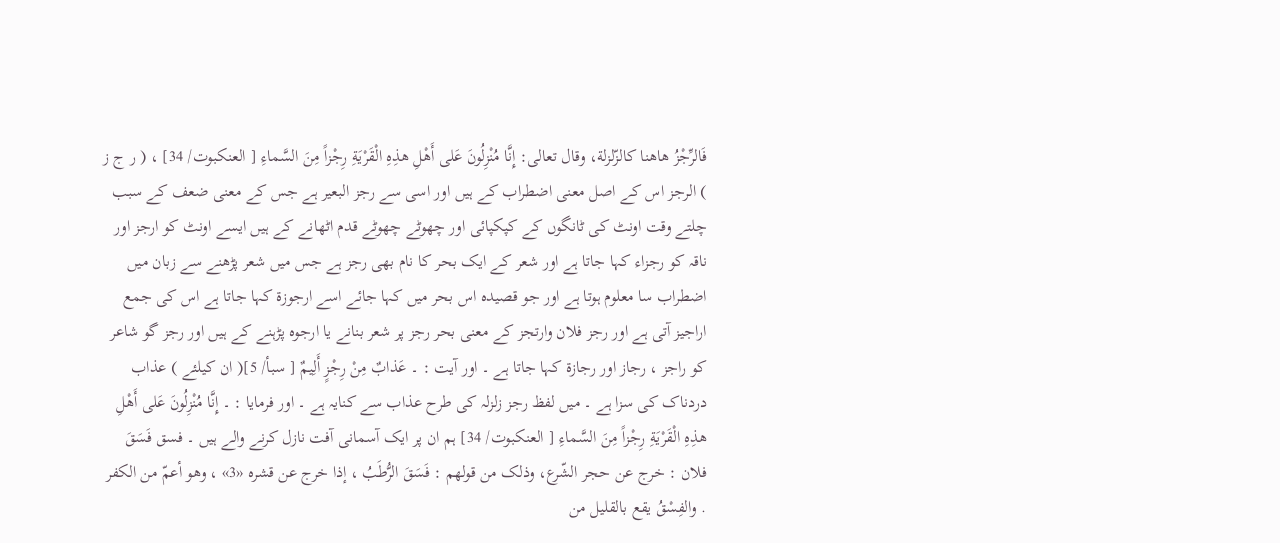فَالرِّجْزُ هاهنا کالزّلزلة، وقال تعالی: إِنَّا مُنْزِلُونَ عَلى أَهْلِ هذِهِ الْقَرْيَةِ رِجْزاً مِنَ السَّماءِ [ العنکبوت/ 34] ، ( ر ج ز ) الرجز اس کے اصل معنی اضطراب کے ہیں اور اسی سے رجز البعیر ہے جس کے معنی ضعف کے سبب چلتے وقت اونٹ کی ٹانگوں کے کپکپائی اور چھوٹے چھوٹے قدم اٹھانے کے ہیں ایسے اونٹ کو ارجز اور ناقہ کو رجزاء کہا جاتا ہے اور شعر کے ایک بحر کا نام بھی رجز ہے جس میں شعر پڑھنے سے زبان میں اضطراب سا معلوم ہوتا ہے اور جو قصیدہ اس بحر میں کہا جائے اسے ارجوزۃ کہا جاتا ہے اس کی جمع اراجیز آتی ہے اور رجز فلان وارتجز کے معنی بحر رجز پر شعر بنانے يا ارجوه پڑہنے کے ہیں اور رجز گو شاعر کو راجز ، رجاز اور رجازۃ کہا جاتا ہے ۔ اور آیت : ۔ عَذابٌ مِنْ رِجْزٍ أَلِيمٌ [ سبأ/ 5]( ان کیلئے ) عذاب دردناک کی سزا ہے ۔ میں لفظ رجز زلزلہ کی طرح عذاب سے کنایہ ہے ۔ اور فرمایا : ۔ إِنَّا مُنْزِلُونَ عَلى أَهْلِ هذِهِ الْقَرْيَةِ رِجْزاً مِنَ السَّماءِ [ العنکبوت/ 34] ہم ان پر ایک آسمانی آفت نازل کرنے والے ہیں ۔ فسق فَسَقَ فلان : خرج عن حجر الشّرع، وذلک من قولهم : فَسَقَ الرُّطَبُ ، إذا خرج عن قشره «3» ، وهو أعمّ من الکفر . والفِسْقُ يقع بالقلیل من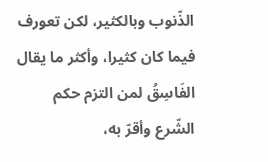الذّنوب وبالکثير، لکن تعورف فيما کان کثيرا، وأكثر ما يقال الفَاسِقُ لمن التزم حکم الشّرع وأقرّ به،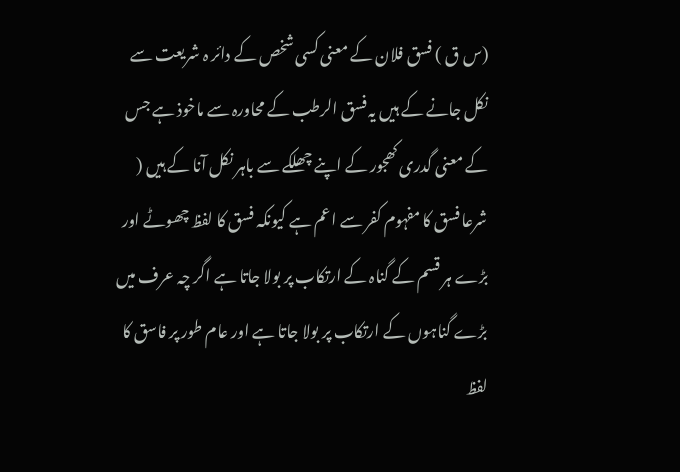(س ق ) فسق فلان کے معنی کسی شخص کے دائر ہ شریعت سے نکل جانے کے ہیں یہ فسق الرطب کے محاورہ سے ماخوذ ہے جس کے معنی گدری کھجور کے اپنے چھلکے سے باہر نکل آنا کے ہیں ( شرعا فسق کا مفہوم کفر سے اعم ہے کیونکہ فسق کا لفظ چھوٹے اور بڑے ہر قسم کے گناہ کے ارتکاب پر بولا جاتا ہے اگر چہ عرف میں بڑے گناہوں کے ارتکاب پر بولا جاتا ہے اور عام طور پر فاسق کا لفظ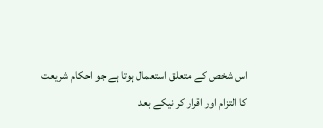اس شخص کے متعلق استعمال ہوتا ہے جو احکام شریعت کا التزام اور اقرار کر نیکے بعد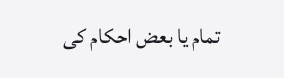تمام یا بعض احکام کی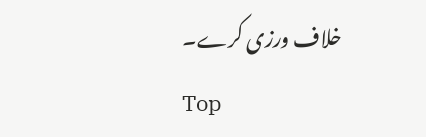خلاف ورزی کرے۔
Top